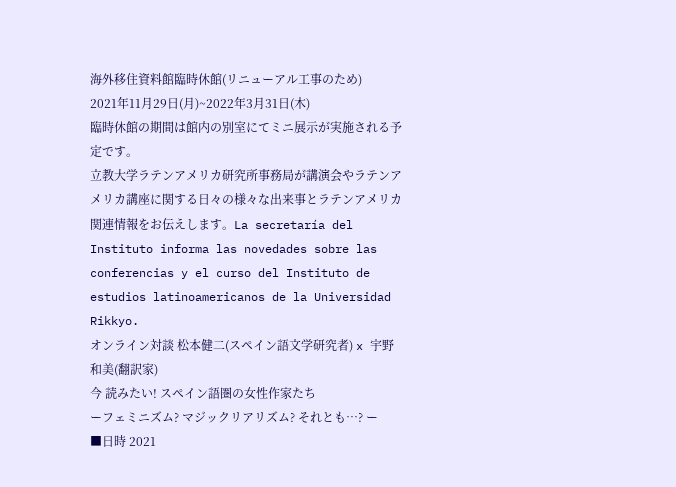海外移住資料館臨時休館(リニューアル工事のため)
2021年11月29日(月)~2022年3月31日(木)
臨時休館の期間は館内の別室にてミニ展示が実施される予定です。
立教大学ラテンアメリカ研究所事務局が講演会やラテンアメリカ講座に関する日々の様々な出来事とラテンアメリカ関連情報をお伝えします。La secretaría del Instituto informa las novedades sobre las conferencias y el curso del Instituto de estudios latinoamericanos de la Universidad Rikkyo.
オンライン対談 松本健二(スペイン語文学研究者) x 宇野和美(翻訳家)
今 読みたい! スペイン語圏の女性作家たち
ーフェミニズム? マジックリアリズム? それとも…? ー
■日時 2021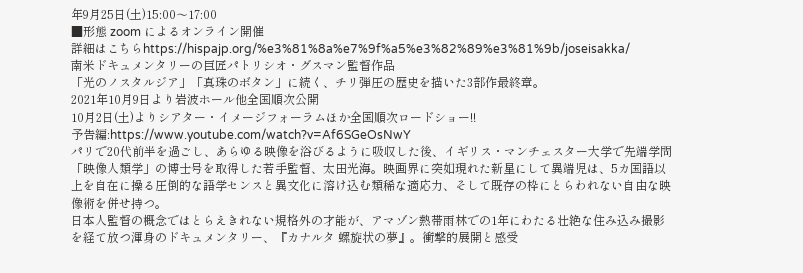年9月25日(土)15:00〜17:00
■形態 zoom によるオンライン開催
詳細はこちらhttps://hispajp.org/%e3%81%8a%e7%9f%a5%e3%82%89%e3%81%9b/joseisakka/
南米ドキュメンタリーの巨匠パトリシオ・グスマン監督作品
「光のノスタルジア」「真珠のボタン」に続く、チリ弾圧の歴史を描いた3部作最終章。
2021年10月9日より岩波ホール他全国順次公開
10月2日(土)よりシアター・イメージフォーラムほか全国順次ロードショー!!
予告編:https://www.youtube.com/watch?v=Af6SGeOsNwY
パリで20代前半を過ごし、あらゆる映像を浴びるように吸収した後、イギリス・マンチェスター大学で先端学問「映像人類学」の博士号を取得した若手監督、太田光海。映画界に突如現れた新星にして異端児は、5カ国語以上を自在に操る圧倒的な語学センスと異文化に溶け込む類稀な適応力、そして既存の枠にとらわれない自由な映像術を併せ持つ。
日本人監督の概念ではとらえきれない規格外の才能が、アマゾン熱帯雨林での1年にわたる壮絶な住み込み撮影を経て放つ渾身のドキュメンタリー、『カナルタ 螺旋状の夢』。衝撃的展開と感受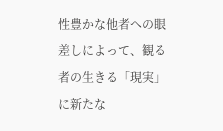性豊かな他者への眼差しによって、観る者の生きる「現実」に新たな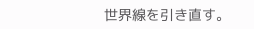世界線を引き直す。